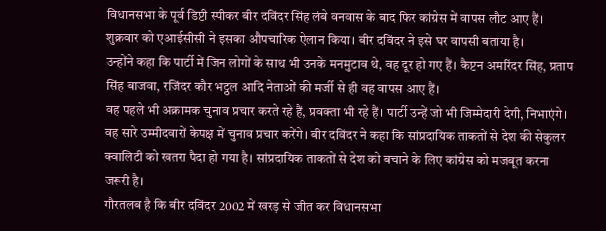विधानसभा के पूर्व डिप्टी स्पीकर बीर दविंदर सिंह लंबे वनवास के बाद फिर कांग्रेस में वापस लौट आए हैं।
शुक्रवार को एआईसीसी ने इसका औपचारिक ऐलान किया। बीर दविंदर ने इसे घर वापसी बताया है।
उन्होंने कहा कि पार्टी में जिन लोगों के साथ भी उनके मनमुटाव थे, वह दूर हो गए हैं। कैप्टन अमरिंदर सिंह, प्रताप सिंह बाजवा, रजिंदर कौर भट्ठल आदि नेताओं की मर्जी से ही वह वापस आए हैं।
वह पहले भी अक्रामक चुनाव प्रचार करते रहे हैं, प्रवक्ता भी रहे हैं। पार्टी उन्हें जो भी जिम्मेदारी देगी, निभाएंगे। वह सारे उम्मीदवारों केपक्ष में चुनाव प्रचार करेंगे। बीर दविंदर ने कहा कि सांप्रदायिक ताकतों से देश की सेकुलर क्वालिटी को खतरा पैदा हो गया है। सांप्रदायिक ताकतों से देश को बचाने के लिए कांग्रेस को मजबूत करना जरूरी है।
गौरतलब है कि बीर दविंदर 2002 में खरड़ से जीत कर विधानसभा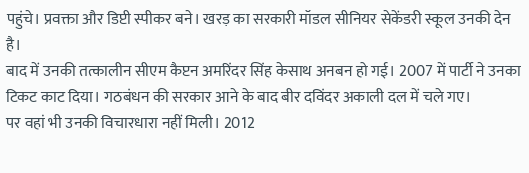पहुंचे। प्रवक्ता और डिप्टी स्पीकर बने। खरड़ का सरकारी मॉडल सीनियर सेकेंडरी स्कूल उनकी देन है।
बाद में उनकी तत्कालीन सीएम कैप्टन अमरिंदर सिंह केसाथ अनबन हो गई। 2007 में पार्टी ने उनका टिकट काट दिया। गठबंधन की सरकार आने के बाद बीर दविंदर अकाली दल में चले गए।
पर वहां भी उनकी विचारधारा नहीं मिली। 2012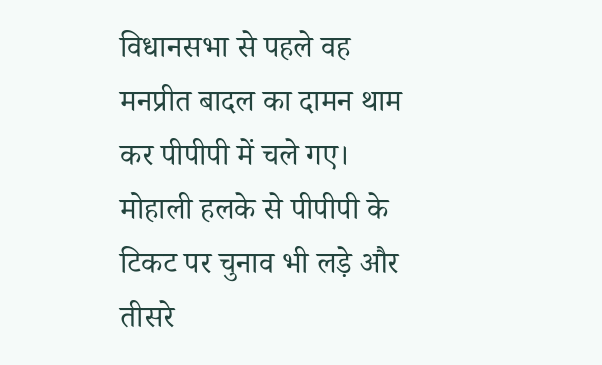विधानसभा से पहले वह मनप्रीत बादल का दामन थाम कर पीपीपी में चले गए। मोहाली हलके से पीपीपी के टिकट पर चुनाव भी लड़े और तीसरे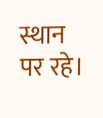स्थान पर रहे।